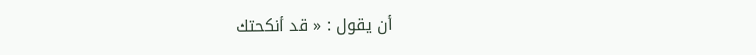أن يقول : « قد أنكحتك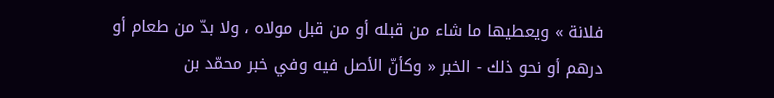فلانة » ويعطيها ما شاء من قبله أو من قبل مولاه ، ولا بدّ من طعام أو درهم أو نحو ذلك - الخبر « وكأنّ الأصل فيه وفي خبر محمّد بن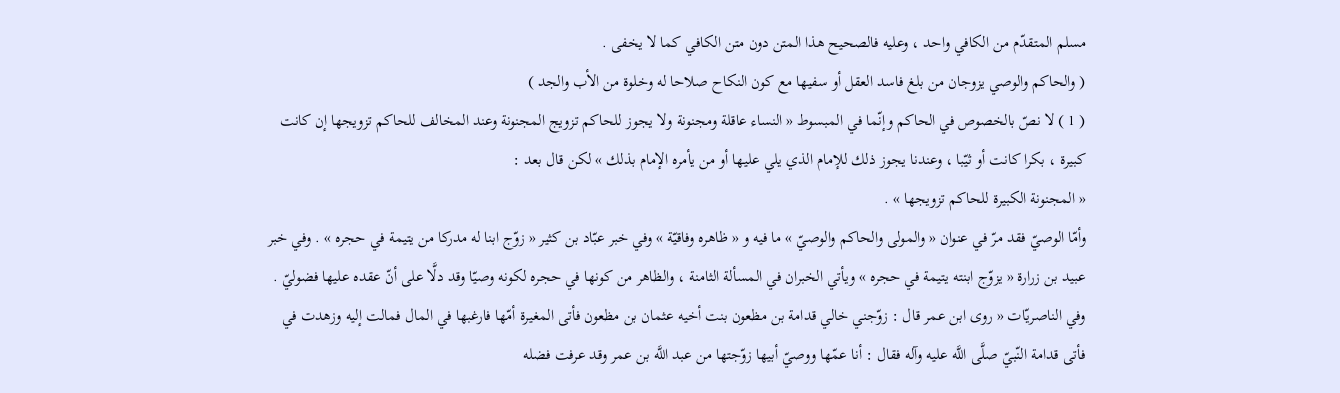مسلم المتقدّم من الكافي واحد ، وعليه فالصحيح هذا المتن دون متن الكافي كما لا يخفى .
( والحاكم والوصي يزوجان من بلغ فاسد العقل أو سفيها مع كون النكاح صلاحا له وخلوة من الأب والجد )
( 1 ) لا نصّ بالخصوص في الحاكم وإنّما في المبسوط « النساء عاقلة ومجنونة ولا يجوز للحاكم تزويج المجنونة وعند المخالف للحاكم تزويجها إن كانت كبيرة ، بكرا كانت أو ثيّبا ، وعندنا يجوز ذلك للإمام الذي يلي عليها أو من يأمره الإمام بذلك » لكن قال بعد :
« المجنونة الكبيرة للحاكم تزويجها » .
وأمّا الوصيّ فقد مرّ في عنوان « والمولى والحاكم والوصيّ » ما فيه و « ظاهره وفاقيّة » وفي خبر عبّاد بن كثير « زوّج ابنا له مدركا من يتيمة في حجره » . وفي خبر عبيد بن زرارة « يزوّج ابنته يتيمة في حجره » ويأتي الخبران في المسألة الثامنة ، والظاهر من كونها في حجره لكونه وصيّا وقد دلَّا على أنّ عقده عليها فضوليّ .
وفي الناصريّات « روى ابن عمر قال : زوّجني خالي قدامة بن مظعون بنت أخيه عثمان بن مظعون فأتى المغيرة أمّها فارغبها في المال فمالت إليه وزهدت في فأتى قدامة النّبيّ صلَّى اللَّه عليه وآله فقال : أنا عمّها ووصيّ أبيها زوّجتها من عبد اللَّه بن عمر وقد عرفت فضله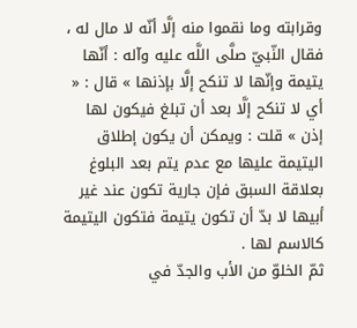وقرابته وما نقموا منه إلَّا أنّه لا مال له ، فقال النّبيّ صلَّى اللَّه عليه وآله : أنّها يتيمة وإنّها لا تنكح إلَّا بإذنها » قال : « أي لا تنكح إلَّا بعد أن تبلغ فيكون لها إذن » قلت : ويمكن أن يكون إطلاق اليتيمة عليها مع عدم يتم بعد البلوغ بعلاقة السبق فإن جارية تكون عند غير أبيها لا بدّ أن تكون يتيمة فتكون اليتيمة كالاسم لها .
ثمّ الخلوّ من الأب والجدّ في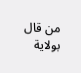من قال بولاية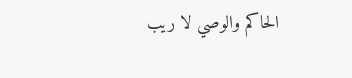الحاكم والوصي لا ريب